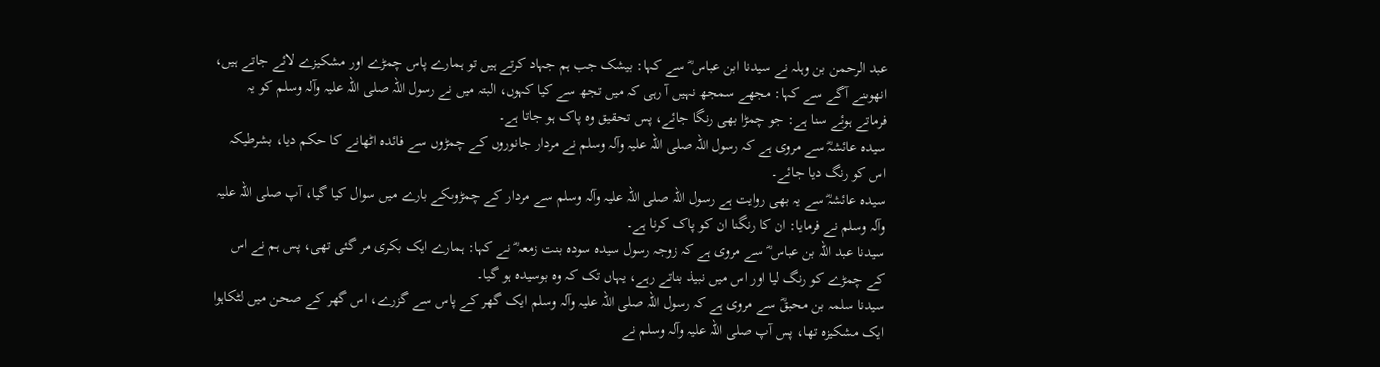عبد الرحمن بن وہلہ نے سیدنا ابن عباس ؓ سے کہا: بیشک جب ہم جہاد کرتے ہیں تو ہمارے پاس چمڑے اور مشکیزے لائے جاتے ہیں، انھوںنے آگے سے کہا: مجھے سمجھ نہیں آ رہی کہ میں تجھ سے کیا کہوں، البتہ میں نے رسول اللہ صلی اللہ علیہ وآلہ وسلم کو یہ فرماتے ہوئے سنا ہے: جو چمڑا بھی رنگا جائے، پس تحقیق وہ پاک ہو جاتا ہے۔
سیدہ عائشہؓ سے مروی ہے کہ رسول اللہ صلی اللہ علیہ وآلہ وسلم نے مردار جانوروں کے چمڑوں سے فائدہ اٹھانے کا حکم دیا، بشرطیکہ اس کو رنگ دیا جائے۔
سیدہ عائشہؓ سے یہ بھی روایت ہے رسول اللہ صلی اللہ علیہ وآلہ وسلم سے مردار کے چمڑوںکے بارے میں سوال کیا گیا، آپ صلی اللہ علیہ وآلہ وسلم نے فرمایا: ان کا رنگنا ان کو پاک کرنا ہے۔
سیدنا عبد اللہ بن عباس ؓ سے مروی ہے کہ زوجہ رسول سیدہ سودہ بنت زمعہ ؓ نے کہا: ہمارے ایک بکری مر گئی تھی، پس ہم نے اس کے چمڑے کو رنگ لیا اور اس میں نبیذ بناتے رہے، یہاں تک کہ وہ بوسیدہ ہو گیا۔
سیدنا سلمہ بن محبقؓ سے مروی ہے کہ رسول اللہ صلی اللہ علیہ وآلہ وسلم ایک گھر کے پاس سے گزرے، اس گھر کے صحن میں لٹکاہوا ایک مشکیزہ تھا، پس آپ صلی اللہ علیہ وآلہ وسلم نے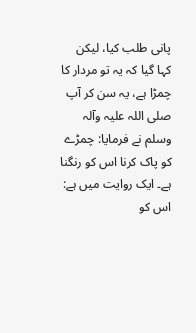پانی طلب کیا، لیکن کہا گیا کہ یہ تو مردار کا چمڑا ہے، یہ سن کر آپ صلی اللہ علیہ وآلہ وسلم نے فرمایا: چمڑے کو پاک کرنا اس کو رنگنا ہے۔ ایک روایت میں ہے: اس کو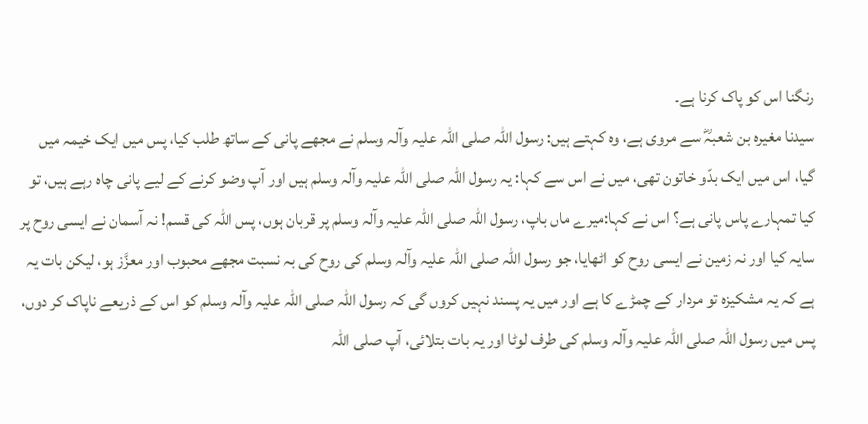رنگنا اس کو پاک کرنا ہے۔
سیدنا مغیرہ بن شعبہؓ سے مروی ہے، وہ کہتے ہیں: رسول اللہ صلی اللہ علیہ وآلہ وسلم نے مجھے پانی کے ساتھ طلب کیا، پس میں ایک خیمہ میں گیا، اس میں ایک بدّو خاتون تھی، میں نے اس سے کہا: یہ رسول اللہ صلی اللہ علیہ وآلہ وسلم ہیں اور آپ وضو کرنے کے لیے پانی چاہ رہے ہیں، تو کیا تمہارے پاس پانی ہے؟ اس نے کہا:میرے ماں باپ، رسول اللہ صلی اللہ علیہ وآلہ وسلم پر قربان ہوں، پس اللہ کی قسم! نہ آسمان نے ایسی روح پر سایہ کیا اور نہ زمین نے ایسی روح کو اٹھایا، جو رسول اللہ صلی اللہ علیہ وآلہ وسلم کی روح کی بہ نسبت مجھے محبوب اور معزَّز ہو، لیکن بات یہ ہے کہ یہ مشکیزہ تو مردار کے چمڑے کا ہے اور میں یہ پسند نہیں کروں گی کہ رسول اللہ صلی اللہ علیہ وآلہ وسلم کو اس کے ذریعے ناپاک کر دوں، پس میں رسول اللہ صلی اللہ علیہ وآلہ وسلم کی طرف لوٹا اور یہ بات بتلائی، آپ صلی اللہ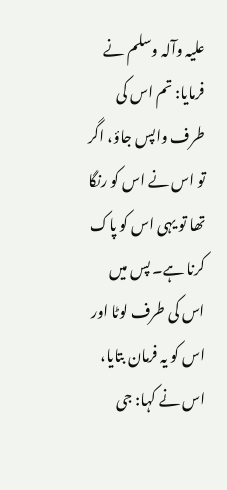علیہ وآلہ وسلم نے فرمایا: تم اس کی طرف واپس جاؤ، اگر تو اس نے اس کو رنگا تھا تو یہی اس کو پاک کرنا ہے۔ پس میں اس کی طرف لوٹا اور اس کو یہ فرمان بتایا، اس نے کہا: جی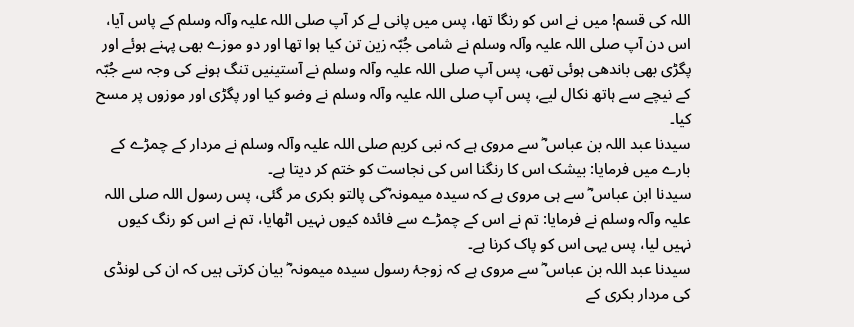اللہ کی قسم! میں نے اس کو رنگا تھا، پس میں پانی لے کر آپ صلی اللہ علیہ وآلہ وسلم کے پاس آیا، اس دن آپ صلی اللہ علیہ وآلہ وسلم نے شامی جُبّہ زین تن کیا ہوا تھا اور دو موزے بھی پہنے ہوئے اور پگڑی بھی باندھی ہوئی تھی، پس آپ صلی اللہ علیہ وآلہ وسلم نے آستینیں تنگ ہونے کی وجہ سے جُبّہ کے نیچے سے ہاتھ نکال لیے، پس آپ صلی اللہ علیہ وآلہ وسلم نے وضو کیا اور پگڑی اور موزوں پر مسح کیا۔
سیدنا عبد اللہ بن عباس ؓ سے مروی ہے کہ نبی کریم صلی اللہ علیہ وآلہ وسلم نے مردار کے چمڑے کے بارے میں فرمایا: بیشک اس کا رنگنا اس کی نجاست کو ختم کر دیتا ہے۔
سیدنا ابن عباس ؓ سے ہی مروی ہے کہ سیدہ میمونہ ؓکی پالتو بکری مر گئی، پس رسول اللہ صلی اللہ علیہ وآلہ وسلم نے فرمایا: تم نے اس کے چمڑے سے فائدہ کیوں نہیں اٹھایا، تم نے اس کو رنگ کیوں نہیں لیا، پس یہی اس کو پاک کرنا ہے۔
سیدنا عبد اللہ بن عباس ؓ سے مروی ہے کہ زوجۂ رسول سیدہ میمونہ ؓ بیان کرتی ہیں کہ ان کی لونڈی کی مردار بکری کے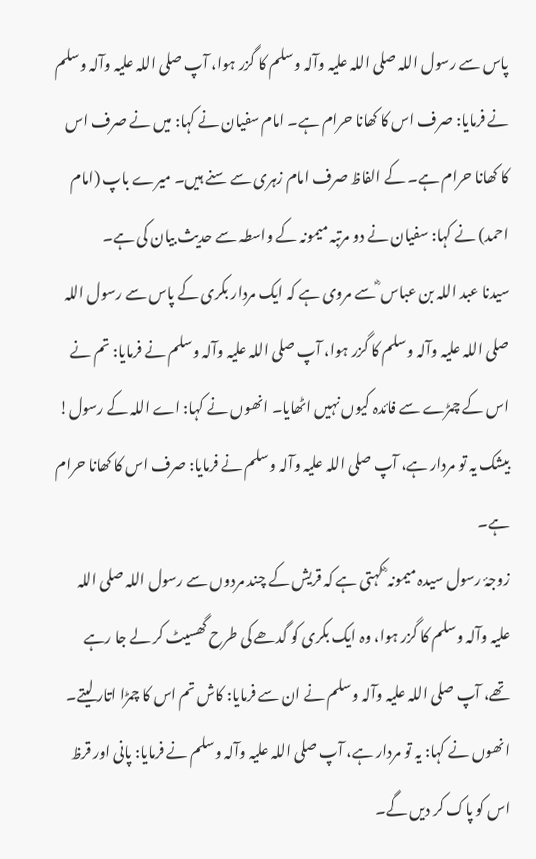پاس سے رسول اللہ صلی اللہ علیہ وآلہ وسلم کا گزر ہوا، آپ صلی اللہ علیہ وآلہ وسلم نے فرمایا: صرف اس کا کھانا حرام ہے۔ امام سفیان نے کہا: میں نے صرف اس کا کھانا حرام ہے۔ کے الفاظ صرف امام زہری سے سنے ہیں۔ میرے باپ (امام احمد) نے کہا: سفیان نے دو مرتبہ میمونہ کے واسطہ سے حدیث بیان کی ہے۔
سیدنا عبد اللہ بن عباس ؓ سے مروی ہے کہ ایک مردار بکری کے پاس سے رسول اللہ صلی اللہ علیہ وآلہ وسلم کا گزر ہوا، آپ صلی اللہ علیہ وآلہ وسلم نے فرمایا: تم نے اس کے چمڑے سے فائدہ کیوں نہیں اٹھایا۔ انھوں نے کہا: اے اللہ کے رسول! بیشک یہ تو مردار ہے، آپ صلی اللہ علیہ وآلہ وسلم نے فرمایا: صرف اس کا کھانا حرام ہے۔
زوجۂ رسول سیدہ میمونہ ؓ کہتی ہے کہ قریش کے چند مردوں سے رسول اللہ صلی اللہ علیہ وآلہ وسلم کا گزر ہوا، وہ ایک بکری کو گدھے کی طرح گھسیٹ کر لے جا رہے تھے، آپ صلی اللہ علیہ وآلہ وسلم نے ان سے فرمایا: کاش تم اس کا چمڑا اتار لیتے۔ انھوں نے کہا: یہ تو مردار ہے، آپ صلی اللہ علیہ وآلہ وسلم نے فرمایا: پانی اور قرظ اس کو پاک کر دیں گے۔